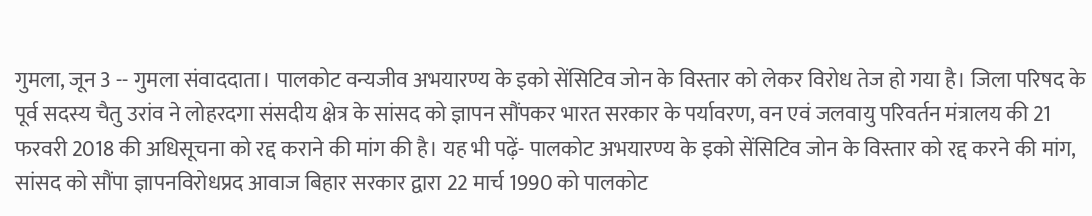गुमला, जून 3 -- गुमला संवाददाता। पालकोट वन्यजीव अभयारण्य के इको सेंसिटिव जोन के विस्तार को लेकर विरोध तेज हो गया है। जिला परिषद के पूर्व सदस्य चैतु उरांव ने लोहरदगा संसदीय क्षेत्र के सांसद को ज्ञापन सौंपकर भारत सरकार के पर्यावरण, वन एवं जलवायु परिवर्तन मंत्रालय की 21 फरवरी 2018 की अधिसूचना को रद्द कराने की मांग की है। यह भी पढ़ें- पालकोट अभयारण्य के इको सेंसिटिव जोन के विस्तार को रद्द करने की मांग, सांसद को सौंपा ज्ञापनविरोधप्रद आवाज बिहार सरकार द्वारा 22 मार्च 1990 को पालकोट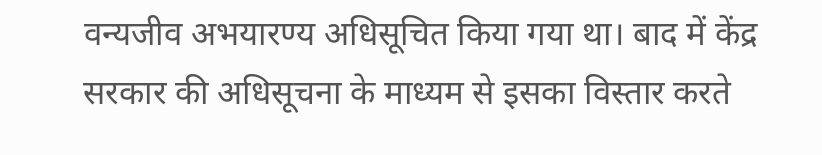वन्यजीव अभयारण्य अधिसूचित किया गया था। बाद में केंद्र सरकार की अधिसूचना के माध्यम से इसका विस्तार करते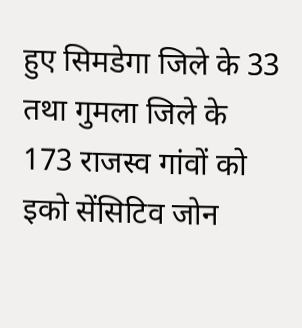हुए सिमडेगा जिले के 33 तथा गुमला जिले के 173 राजस्व गांवों को इको सेंसिटिव जोन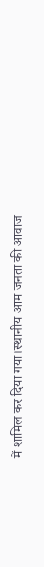में शामिल कर दिया गया।स्थानीय आम जनता की आवाज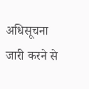अधिसूचना जारी करने से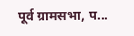पूर्व ग्रामसभा, प...